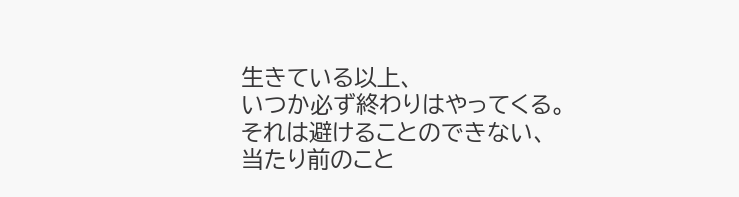生きている以上、
いつか必ず終わりはやってくる。
それは避けることのできない、
当たり前のこと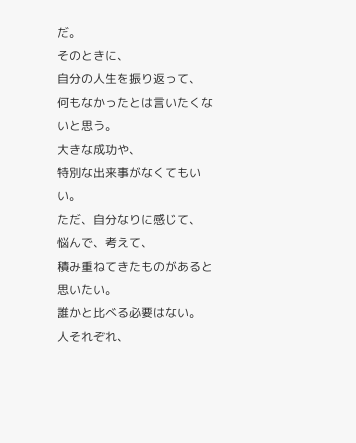だ。
そのときに、
自分の人生を振り返って、
何もなかったとは言いたくないと思う。
大きな成功や、
特別な出来事がなくてもいい。
ただ、自分なりに感じて、
悩んで、考えて、
積み重ねてきたものがあると思いたい。
誰かと比べる必要はない。
人それぞれ、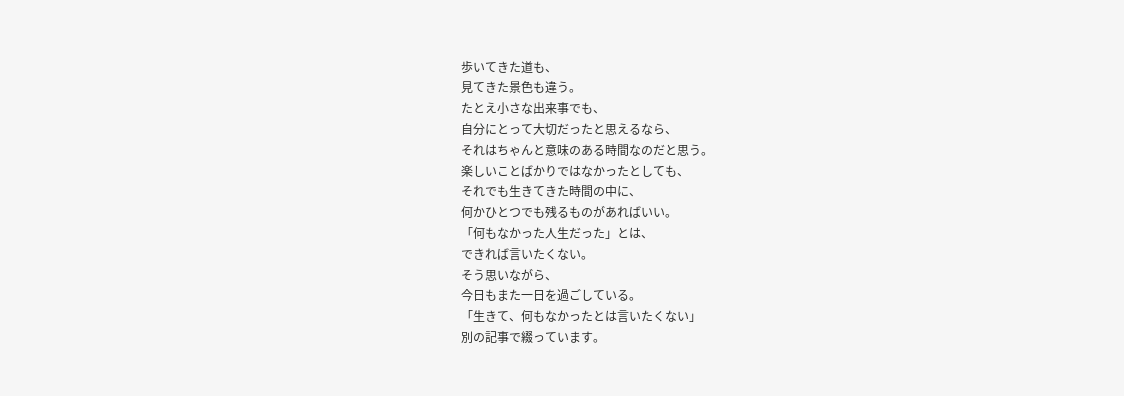歩いてきた道も、
見てきた景色も違う。
たとえ小さな出来事でも、
自分にとって大切だったと思えるなら、
それはちゃんと意味のある時間なのだと思う。
楽しいことばかりではなかったとしても、
それでも生きてきた時間の中に、
何かひとつでも残るものがあればいい。
「何もなかった人生だった」とは、
できれば言いたくない。
そう思いながら、
今日もまた一日を過ごしている。
「生きて、何もなかったとは言いたくない」
別の記事で綴っています。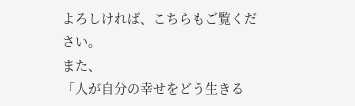よろしければ、こちらもご覧ください。
また、
「人が自分の幸せをどう生きる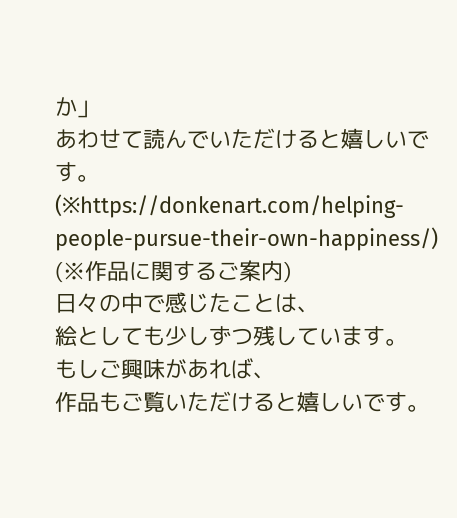か」
あわせて読んでいただけると嬉しいです。
(※https://donkenart.com/helping-people-pursue-their-own-happiness/)
(※作品に関するご案内)
日々の中で感じたことは、
絵としても少しずつ残しています。
もしご興味があれば、
作品もご覧いただけると嬉しいです。